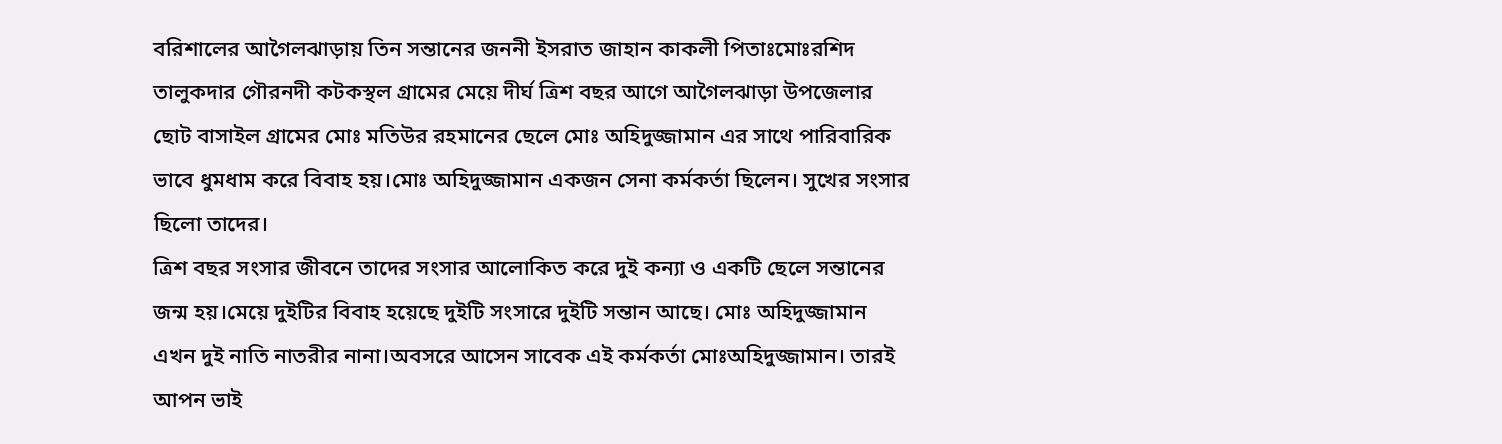বরিশালের আগৈলঝাড়ায় তিন সন্তানের জননী ইসরাত জাহান কাকলী পিতাঃমোঃরশিদ তালুকদার গৌরনদী কটকস্থল গ্রামের মেয়ে দীর্ঘ ত্রিশ বছর আগে আগৈলঝাড়া উপজেলার ছোট বাসাইল গ্রামের মোঃ মতিউর রহমানের ছেলে মোঃ অহিদুজ্জামান এর সাথে পারিবারিক ভাবে ধুমধাম করে বিবাহ হয়।মোঃ অহিদুজ্জামান একজন সেনা কর্মকর্তা ছিলেন। সুখের সংসার ছিলো তাদের।
ত্রিশ বছর সংসার জীবনে তাদের সংসার আলোকিত করে দুই কন্যা ও একটি ছেলে সন্তানের জন্ম হয়।মেয়ে দুইটির বিবাহ হয়েছে দুইটি সংসারে দুইটি সন্তান আছে। মোঃ অহিদুজ্জামান এখন দুই নাতি নাতরীর নানা।অবসরে আসেন সাবেক এই কর্মকর্তা মোঃঅহিদুজ্জামান। তারই আপন ভাই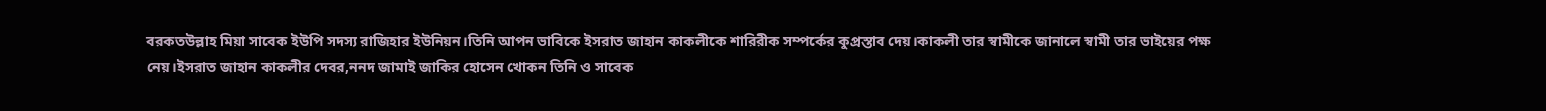বরকতউল্লাহ মিয়া সাবেক ইউপি সদস্য রাজিহার ইউনিয়ন।তিনি আপন ভাবিকে ইসরাত জাহান কাকলীকে শারিরীক সম্পর্কের কুপ্রস্তাব দেয়।কাকলী তার স্বামীকে জানালে স্বামী তার ভাইয়ের পক্ষ নেয়।ইসরাত জাহান কাকলীর দেবর,ননদ জামাই জাকির হোসেন খোকন তিনি ও সাবেক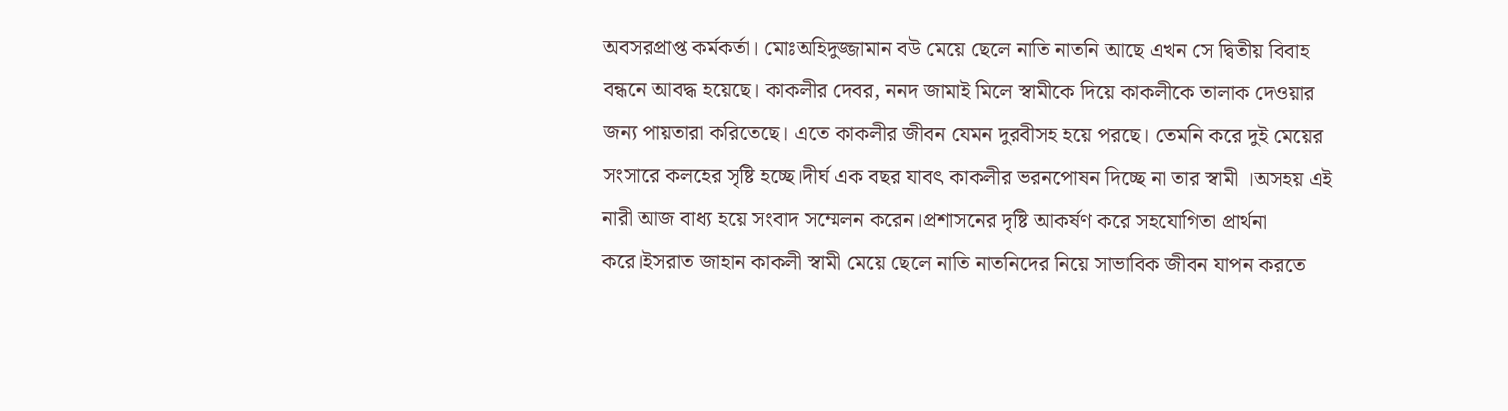অবসরপ্রাপ্ত কর্মকর্তা। মোঃঅহিদুজ্জামান বউ মেয়ে ছেলে নাতি নাতনি আছে এখন সে দ্বিতীয় বিবাহ বন্ধনে আবদ্ধ হয়েছে। কাকলীর দেবর, ননদ জামাই মিলে স্বামীকে দিয়ে কাকলীকে তালাক দেওয়ার জন্য পায়তারা করিতেছে। এতে কাকলীর জীবন যেমন দুরবীসহ হয়ে পরছে। তেমনি করে দুই মেয়ের সংসারে কলহের সৃষ্টি হচ্ছে।দীর্ঘ এক বছর যাবৎ কাকলীর ভরনপোষন দিচ্ছে না তার স্বামী ।অসহয় এই নারী আজ বাধ্য হয়ে সংবাদ সম্মেলন করেন।প্রশাসনের দৃষ্টি আকর্ষণ করে সহযোগিতা প্রার্থনা করে।ইসরাত জাহান কাকলী স্বামী মেয়ে ছেলে নাতি নাতনিদের নিয়ে সাভাবিক জীবন যাপন করতে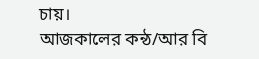চায়।
আজকালের কন্ঠ/আর বি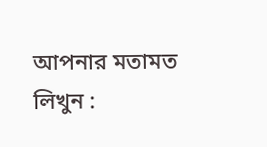আপনার মতামত লিখুন :